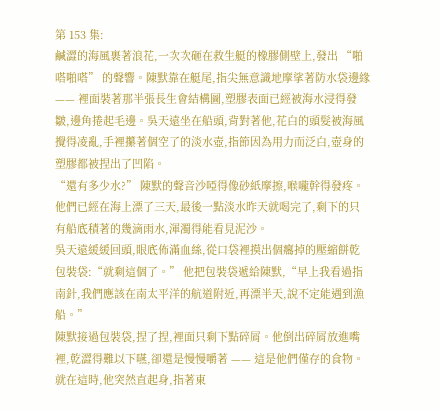第 153 集:
鹹澀的海風裹著浪花,一次次砸在救生艇的橡膠側壁上,發出 “啪嗒啪嗒” 的聲響。陳默靠在艇尾,指尖無意識地摩挲著防水袋邊緣 —— 裡面裝著那半張長生會結構圖,塑膠表面已經被海水浸得發皺,邊角捲起毛邊。吳天遠坐在船頭,背對著他,花白的頭髮被海風攪得凌亂,手裡攥著個空了的淡水壺,指節因為用力而泛白,壺身的塑膠都被捏出了凹陷。
“還有多少水?” 陳默的聲音沙啞得像砂紙摩擦,喉嚨幹得發疼。他們已經在海上漂了三天,最後一點淡水昨天就喝完了,剩下的只有船底積著的幾滴雨水,渾濁得能看見泥沙。
吳天遠緩緩回頭,眼底佈滿血絲,從口袋裡摸出個癟掉的壓縮餅乾包裝袋:“就剩這個了。” 他把包裝袋遞給陳默,“早上我看過指南針,我們應該在南太平洋的航道附近,再漂半天,說不定能遇到漁船。”
陳默接過包裝袋,捏了捏,裡面只剩下點碎屑。他倒出碎屑放進嘴裡,乾澀得難以下嚥,卻還是慢慢嚼著 —— 這是他們僅存的食物。就在這時,他突然直起身,指著東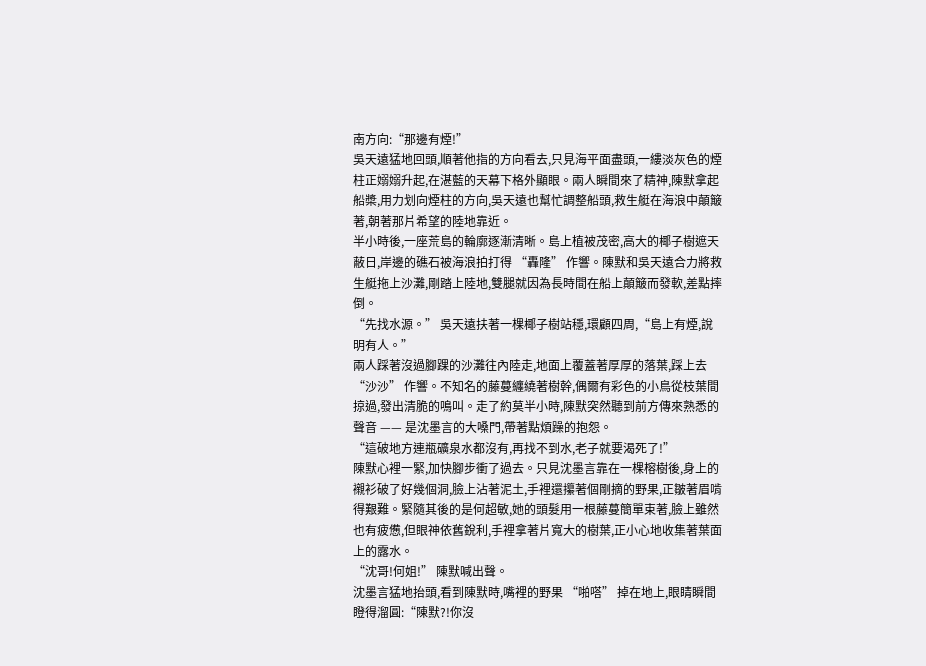南方向:“那邊有煙!”
吳天遠猛地回頭,順著他指的方向看去,只見海平面盡頭,一縷淡灰色的煙柱正嫋嫋升起,在湛藍的天幕下格外顯眼。兩人瞬間來了精神,陳默拿起船槳,用力划向煙柱的方向,吳天遠也幫忙調整船頭,救生艇在海浪中顛簸著,朝著那片希望的陸地靠近。
半小時後,一座荒島的輪廓逐漸清晰。島上植被茂密,高大的椰子樹遮天蔽日,岸邊的礁石被海浪拍打得 “轟隆” 作響。陳默和吳天遠合力將救生艇拖上沙灘,剛踏上陸地,雙腿就因為長時間在船上顛簸而發軟,差點摔倒。
“先找水源。” 吳天遠扶著一棵椰子樹站穩,環顧四周,“島上有煙,說明有人。”
兩人踩著沒過腳踝的沙灘往內陸走,地面上覆蓋著厚厚的落葉,踩上去 “沙沙” 作響。不知名的藤蔓纏繞著樹幹,偶爾有彩色的小鳥從枝葉間掠過,發出清脆的鳴叫。走了約莫半小時,陳默突然聽到前方傳來熟悉的聲音 —— 是沈墨言的大嗓門,帶著點煩躁的抱怨。
“這破地方連瓶礦泉水都沒有,再找不到水,老子就要渴死了!”
陳默心裡一緊,加快腳步衝了過去。只見沈墨言靠在一棵榕樹後,身上的襯衫破了好幾個洞,臉上沾著泥土,手裡還攥著個剛摘的野果,正皺著眉啃得艱難。緊隨其後的是何超敏,她的頭髮用一根藤蔓簡單束著,臉上雖然也有疲憊,但眼神依舊銳利,手裡拿著片寬大的樹葉,正小心地收集著葉面上的露水。
“沈哥!何姐!” 陳默喊出聲。
沈墨言猛地抬頭,看到陳默時,嘴裡的野果 “啪嗒” 掉在地上,眼睛瞬間瞪得溜圓:“陳默?!你沒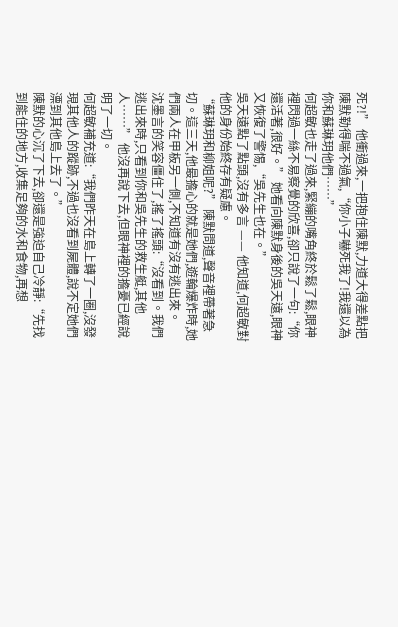死?!” 他衝過來,一把抱住陳默,力道大得差點把陳默勒得喘不過氣,“你小子嚇死我了!我還以為你和蘇琳玥他們……”
何超敏也走了過來,緊繃的嘴角終於鬆了鬆,眼神裡閃過一絲不易察覺的欣喜,卻只說了一句:“你還活著,很好。” 她看向陳默身後的吳天遠,眼神又恢復了警惕,“吳先生也在。”
吳天遠點了點頭,沒有多言 —— 他知道,何超敏對他的身份始終存有疑慮。
“蘇琳玥和柳姐呢?” 陳默問道,聲音裡帶著急切。這三天,他最擔心的就是她們,遊輪爆炸時,她們兩人在甲板另一側,不知道有沒有逃出來。
沈墨言的笑容僵住了,搖了搖頭:“沒看到。我們逃出來時,只看到你和吳先生的救生艇,其他人……” 他沒再說下去,但眼神裡的擔憂已經說明了一切。
何超敏補充道:“我們昨天在島上轉了一圈,沒發現其他人的蹤跡,不過也沒看到屍體,說不定她們漂到其他島上去了。”
陳默的心沉了下去,卻還是強迫自己冷靜:“先找到能住的地方,收集足夠的水和食物,再想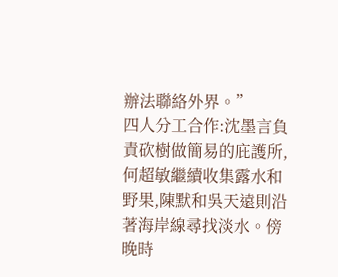辦法聯絡外界。”
四人分工合作:沈墨言負責砍樹做簡易的庇護所,何超敏繼續收集露水和野果,陳默和吳天遠則沿著海岸線尋找淡水。傍晚時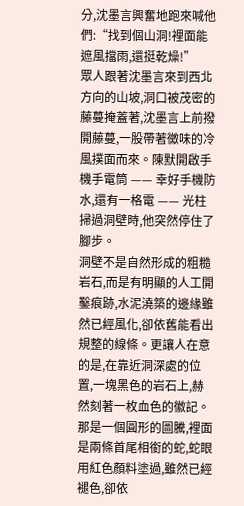分,沈墨言興奮地跑來喊他們:“找到個山洞!裡面能遮風擋雨,還挺乾燥!”
眾人跟著沈墨言來到西北方向的山坡,洞口被茂密的藤蔓掩蓋著,沈墨言上前撥開藤蔓,一股帶著黴味的冷風撲面而來。陳默開啟手機手電筒 —— 幸好手機防水,還有一格電 —— 光柱掃過洞壁時,他突然停住了腳步。
洞壁不是自然形成的粗糙岩石,而是有明顯的人工開鑿痕跡,水泥澆築的邊緣雖然已經風化,卻依舊能看出規整的線條。更讓人在意的是,在靠近洞深處的位置,一塊黑色的岩石上,赫然刻著一枚血色的徽記。
那是一個圓形的圖騰,裡面是兩條首尾相銜的蛇,蛇眼用紅色顏料塗過,雖然已經褪色,卻依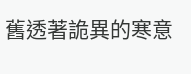舊透著詭異的寒意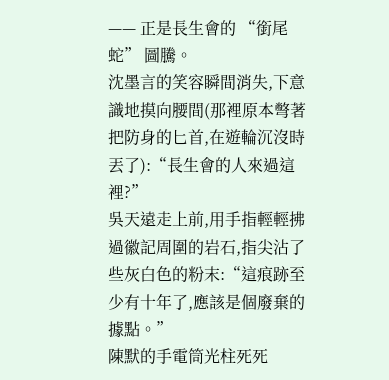—— 正是長生會的 “銜尾蛇” 圖騰。
沈墨言的笑容瞬間消失,下意識地摸向腰間(那裡原本彆著把防身的匕首,在遊輪沉沒時丟了):“長生會的人來過這裡?”
吳天遠走上前,用手指輕輕拂過徽記周圍的岩石,指尖沾了些灰白色的粉末:“這痕跡至少有十年了,應該是個廢棄的據點。”
陳默的手電筒光柱死死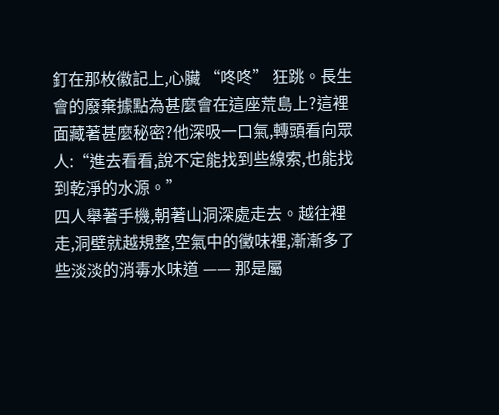釘在那枚徽記上,心臟 “咚咚” 狂跳。長生會的廢棄據點為甚麼會在這座荒島上?這裡面藏著甚麼秘密?他深吸一口氣,轉頭看向眾人:“進去看看,說不定能找到些線索,也能找到乾淨的水源。”
四人舉著手機,朝著山洞深處走去。越往裡走,洞壁就越規整,空氣中的黴味裡,漸漸多了些淡淡的消毒水味道 —— 那是屬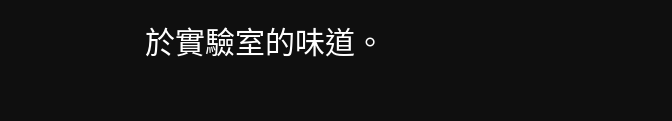於實驗室的味道。